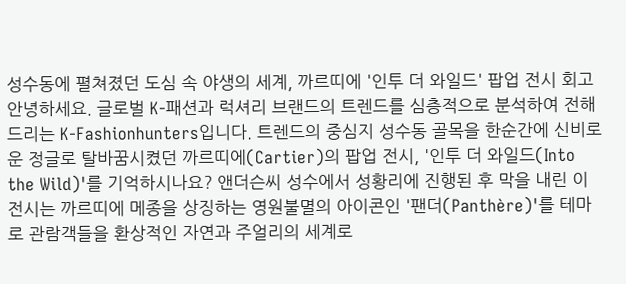성수동에 펼쳐졌던 도심 속 야생의 세계, 까르띠에 '인투 더 와일드' 팝업 전시 회고안녕하세요. 글로벌 K-패션과 럭셔리 브랜드의 트렌드를 심층적으로 분석하여 전해드리는 K-Fashionhunters입니다. 트렌드의 중심지 성수동 골목을 한순간에 신비로운 정글로 탈바꿈시켰던 까르띠에(Cartier)의 팝업 전시, '인투 더 와일드(Into the Wild)'를 기억하시나요? 앤더슨씨 성수에서 성황리에 진행된 후 막을 내린 이 전시는 까르띠에 메종을 상징하는 영원불멸의 아이콘인 '팬더(Panthère)'를 테마로 관람객들을 환상적인 자연과 주얼리의 세계로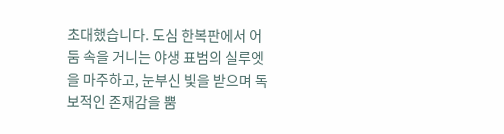초대했습니다. 도심 한복판에서 어둠 속을 거니는 야생 표범의 실루엣을 마주하고, 눈부신 빛을 받으며 독보적인 존재감을 뿜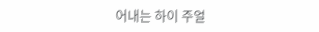어내는 하이 주얼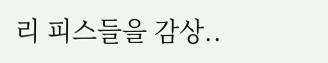리 피스들을 감상..